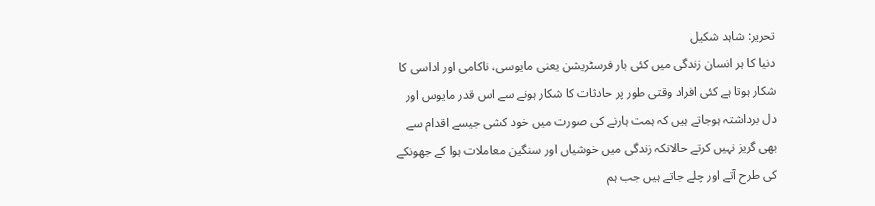تحریر: شاہد شکیل
دنیا کا ہر انسان زندگی میں کئی بار فرسٹریشن یعنی مایوسی، ناکامی اور اداسی کا شکار ہوتا ہے کئی افراد وقتی طور پر حادثات کا شکار ہونے سے اس قدر مایوس اور دل برداشتہ ہوجاتے ہیں کہ ہمت ہارنے کی صورت میں خود کشی جیسے اقدام سے بھی گریز نہیں کرتے حالانکہ زندگی میں خوشیاں اور سنگین معاملات ہوا کے جھونکے کی طرح آتے اور چلے جاتے ہیں جب ہم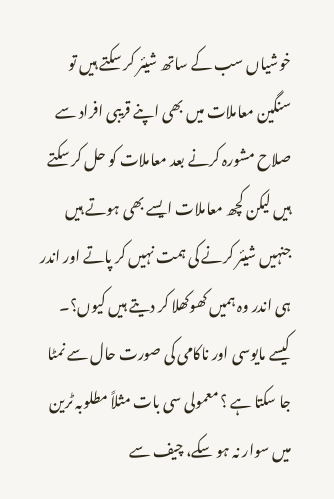خوشیاں سب کے ساتھ شیئر کر سکتے ہیں تو سنگین معاملات میں بھی اپنے قریبی افراد سے صلاح مشورہ کرنے بعد معاملات کو حل کر سکتے ہیں لیکن کچھ معاملات ایسے بھی ہوتے ہیں جنہیں شیئر کرنے کی ہمت نہیں کر پاتے اور اندر ہی اندر وہ ہمیں کھوکھلا کر دیتے ہیں کیوں؟۔ کیسے مایوسی اور ناکامی کی صورت حال سے نمٹا جا سکتا ہے ؟ معمولی سی بات مثلاً مطلوبہ ٹرین میں سوار نہ ہو سکے، چیف سے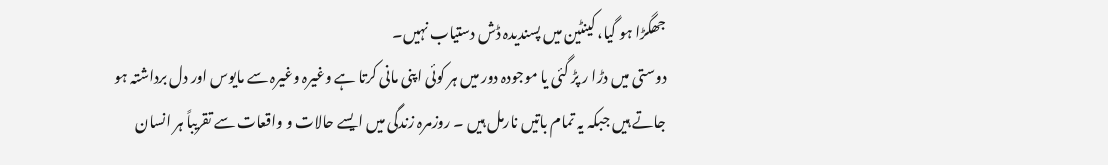جھگڑا ہو گیا، کینٹین میں پسندیدہ ڈش دستیاب نہیں۔
دوستی میں دڑا ر پڑ گئی یا موجودہ دور میں ہر کوئی اپنی مانی کرتا ہے وغیرہ وغیرہ سے مایوس اور دل برداشتہ ہو جاتے ہیں جبکہ یہ تمام باتیں نارمل ہیں ۔ روزمرہ زندگی میں ایسے حالات و واقعات سے تقریباً ہر انسان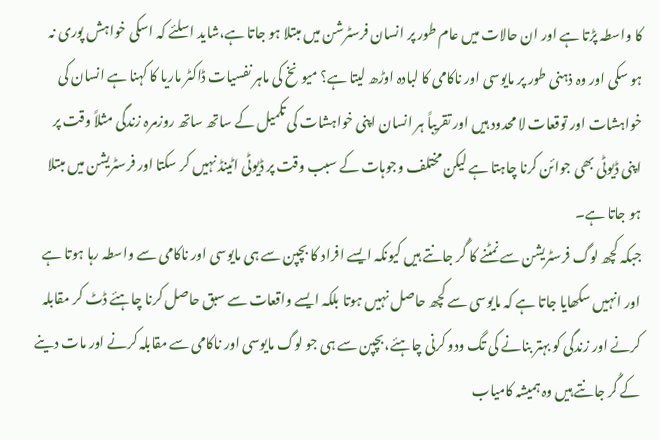کا واسطہ پڑتا ہے اور ان حالات میں عام طور پر انسان فرسٹرشن میں مبتلا ہو جاتا ہے،شاید اسلئے کہ اسکی خواہش پوری نہ ہو سکی اور وہ ذہنی طور پر مایوسی اور ناکامی کا لبادہ اوڑھ لیتا ہے؟ میونخ کی ماہر نفسیات ڈاکٹر ماریا کا کہنا ہے انسان کی خواہشات اور توقعات لا محدود ہیں اور تقریباً ہر انسان اپنی خواہشات کی تکمیل کے ساتھ ساتھ روزمرہ زندگی مثلاً وقت پر اپنی ڈیوٹی بھی جوائن کرنا چاہتا ہے لیکن مختلف وجوہات کے سبب وقت پر ڈیوٹی اٹینڈ نہیں کر سکتا اور فرسٹریشن میں مبتلا ہو جاتا ہے۔
جبکہ کچھ لوگ فرسٹریشن سے نمٹنے کا گُر جانتے ہیں کیونکہ ایسے افراد کا بچپن سے ہی مایوسی اور ناکامی سے واسطہ رہا ہوتا ہے اور انہیں سکھایا جاتا ہے کہ مایوسی سے کچھ حاصل نہیں ہوتا بلکہ ایسے واقعات سے سبق حاصل کرنا چاہئے ڈٹ کر مقابلہ کرنے اور زندگی کو بہتر بنانے کی تگ ودو کرنی چاہئے،بچپن سے ہی جو لوگ مایوسی اور ناکامی سے مقابلہ کرنے اور مات دینے کے گُر جانتے ہیں وہ ہمیشہ کامیاب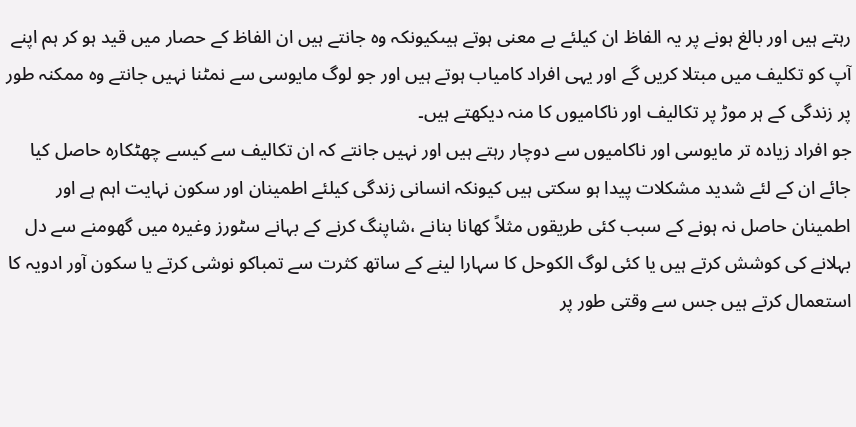رہتے ہیں اور بالغ ہونے پر یہ الفاظ ان کیلئے بے معنی ہوتے ہیںکیونکہ وہ جانتے ہیں ان الفاظ کے حصار میں قید ہو کر ہم اپنے آپ کو تکلیف میں مبتلا کریں گے اور یہی افراد کامیاب ہوتے ہیں اور جو لوگ مایوسی سے نمٹنا نہیں جانتے وہ ممکنہ طور پر زندگی کے ہر موڑ پر تکالیف اور ناکامیوں کا منہ دیکھتے ہیں۔
جو افراد زیادہ تر مایوسی اور ناکامیوں سے دوچار رہتے ہیں اور نہیں جانتے کہ ان تکالیف سے کیسے چھٹکارہ حاصل کیا جائے ان کے لئے شدید مشکلات پیدا ہو سکتی ہیں کیونکہ انسانی زندگی کیلئے اطمینان اور سکون نہایت اہم ہے اور اطمینان حاصل نہ ہونے کے سبب کئی طریقوں مثلاً کھانا بنانے ،شاپنگ کرنے کے بہانے سٹورز وغیرہ میں گھومنے سے دل بہلانے کی کوشش کرتے ہیں یا کئی لوگ الکوحل کا سہارا لینے کے ساتھ کثرت سے تمباکو نوشی کرتے یا سکون آور ادویہ کا استعمال کرتے ہیں جس سے وقتی طور پر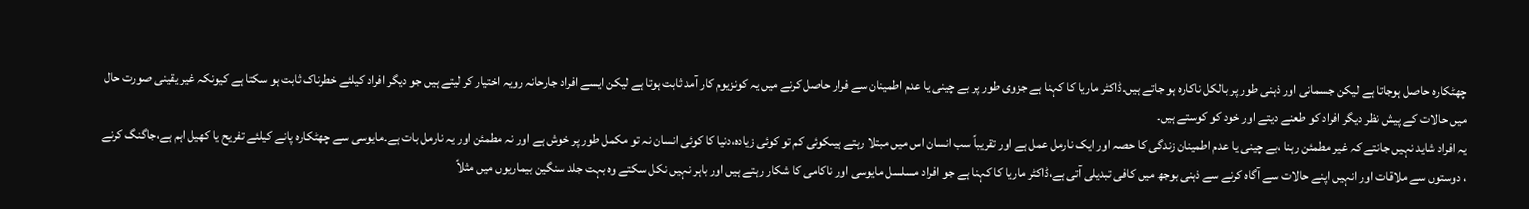چھٹکارہ حاصل ہوجاتا ہے لیکن جسمانی اور ذہنی طور پر بالکل ناکارہ ہو جاتے ہیں۔ڈاکٹر ماریا کا کہنا ہے جزوی طور پر بے چینی یا عدم اطمینان سے فرار حاصل کرنے میں یہ کونزیوم کار آمد ثابت ہوتا ہے لیکن ایسے افراد جارحانہ رویہ اختیار کر لیتے ہیں جو دیگر افراد کیلئے خطرناک ثابت ہو سکتا ہے کیونکہ غیر یقینی صورت حال میں حالات کے پیش نظر دیگر افراد کو طعنے دیتے اور خود کو کوستے ہیں۔
یہ افراد شاید نہیں جانتے کہ غیر مطمئن رہنا ،بے چینی یا عدم اطمینان زندگی کا حصہ اور ایک نارمل عمل ہے اور تقریباً سب انسان اس میں مبتلا رہتے ہیںکوئی کم تو کوئی زیادہ،دنیا کا کوئی انسان نہ تو مکمل طور پر خوش ہے اور نہ مطمئن اور یہ نارمل بات ہے۔مایوسی سے چھٹکارہ پانے کیلئے تفریح یا کھیل اہم ہے،جاگنگ کرنے ، دوستوں سے ملاقات اور انہیں اپنے حالات سے آگاہ کرنے سے ذہنی بوجھ میں کافی تبدیلی آتی ہے،ڈاکٹر ماریا کا کہنا ہے جو افراد مسلسل مایوسی اور ناکامی کا شکار رہتے ہیں اور باہر نہیں نکل سکتے وہ بہت جلد سنگین بیماریوں میں مثلاً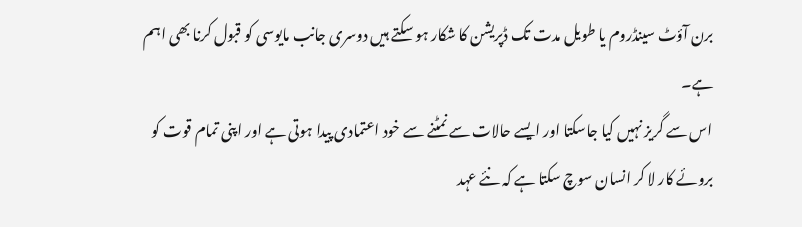برن آؤٹ سینڈروم یا طویل مدت تک ڈپریشن کا شکار ہو سکتے ہیں دوسری جانب مایوسی کو قبول کرنا بھی اہم ہے۔
اس سے گریز نہیں کیا جاسکتا اور ایسے حالات سے نمٹنے سے خود اعتمادی پیدا ہوتی ہے اور اپنی تمام قوت کو بروئے کار لا کر انسان سوچ سکتا ہے کہ نئے عہد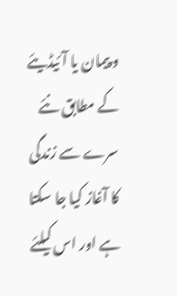و پیمان یا آئیڈیئے کے مطابق نئے سرے سے زندگی کا آغاز کیا جا سکتا ہے اور اس کیلئے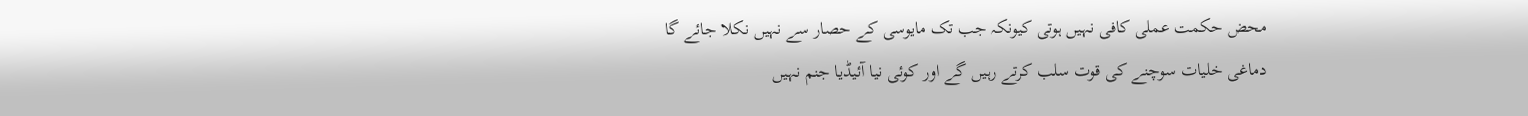محض حکمت عملی کافی نہیں ہوتی کیونکہ جب تک مایوسی کے حصار سے نہیں نکلا جائے گا دماغی خلیات سوچنے کی قوت سلب کرتے رہیں گے اور کوئی نیا آئیڈیا جنم نہیں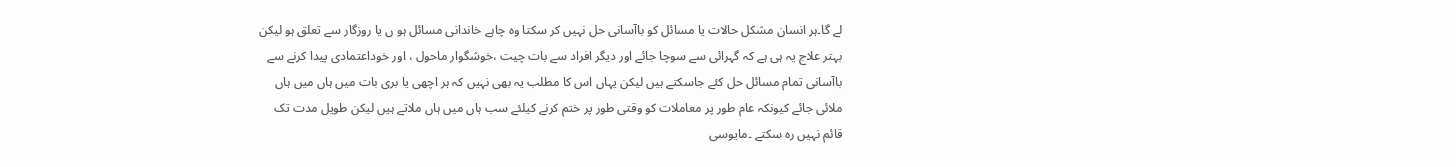لے گا۔ہر انسان مشکل حالات یا مسائل کو باآسانی حل نہیں کر سکتا وہ چاہے خاندانی مسائل ہو ں یا روزگار سے تعلق ہو لیکن بہتر علاج یہ ہی ہے کہ گہرائی سے سوچا جائے اور دیگر افراد سے بات چیت ،خوشگوار ماحول ، اور خوداعتمادی پیدا کرنے سے باآسانی تمام مسائل حل کئے جاسکتے ہیں لیکن یہاں اس کا مطلب یہ بھی نہیں کہ ہر اچھی یا بری بات میں ہاں میں ہاں ملائی جائے کیونکہ عام طور پر معاملات کو وقتی طور پر ختم کرنے کیلئے سب ہاں میں ہاں ملاتے ہیں لیکن طویل مدت تک قائم نہیں رہ سکتے ۔مایوسی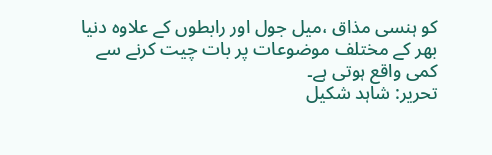کو ہنسی مذاق ،میل جول اور رابطوں کے علاوہ دنیا بھر کے مختلف موضوعات پر بات چیت کرنے سے کمی واقع ہوتی ہے۔
تحریر: شاہد شکیل